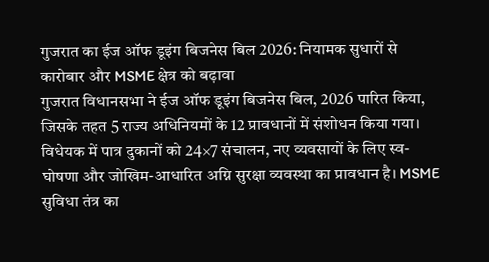गुजरात का ईज ऑफ डूइंग बिजनेस बिल 2026: नियामक सुधारों से कारोबार और MSME क्षेत्र को बढ़ावा
गुजरात विधानसभा ने ईज ऑफ डूइंग बिजनेस बिल, 2026 पारित किया, जिसके तहत 5 राज्य अधिनियमों के 12 प्रावधानों में संशोधन किया गया। विधेयक में पात्र दुकानों को 24×7 संचालन, नए व्यवसायों के लिए स्व-घोषणा और जोखिम-आधारित अग्नि सुरक्षा व्यवस्था का प्रावधान है। MSME सुविधा तंत्र का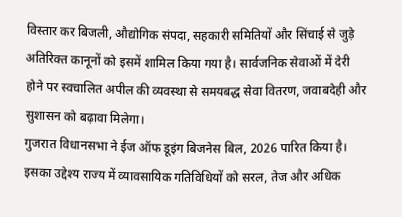विस्तार कर बिजली, औद्योगिक संपदा, सहकारी समितियों और सिंचाई से जुड़े अतिरिक्त कानूनों को इसमें शामिल किया गया है। सार्वजनिक सेवाओं में देरी होने पर स्वचालित अपील की व्यवस्था से समयबद्ध सेवा वितरण, जवाबदेही और सुशासन को बढ़ावा मिलेगा।
गुजरात विधानसभा ने ईज ऑफ डूइंग बिजनेस बिल, 2026 पारित किया है। इसका उद्देश्य राज्य में व्यावसायिक गतिविधियों को सरल, तेज और अधिक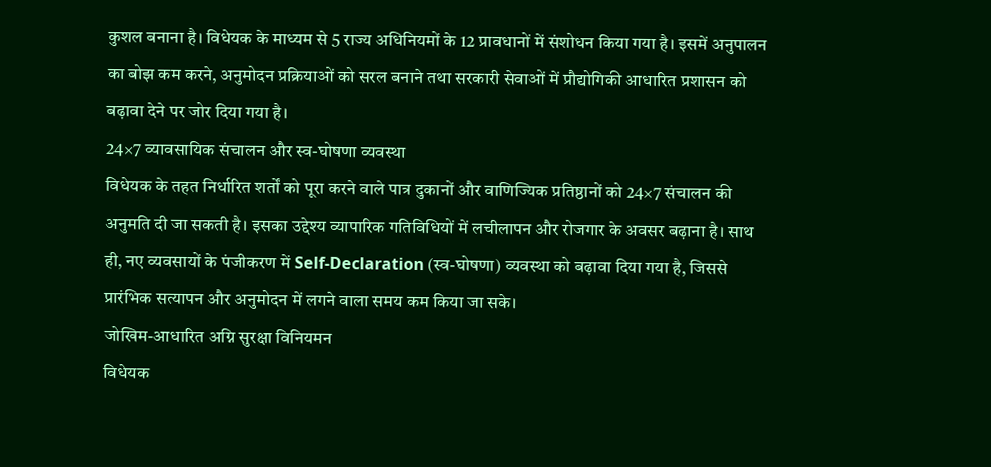कुशल बनाना है। विधेयक के माध्यम से 5 राज्य अधिनियमों के 12 प्रावधानों में संशोधन किया गया है। इसमें अनुपालन का बोझ कम करने, अनुमोदन प्रक्रियाओं को सरल बनाने तथा सरकारी सेवाओं में प्रौद्योगिकी आधारित प्रशासन को बढ़ावा देने पर जोर दिया गया है।
24×7 व्यावसायिक संचालन और स्व-घोषणा व्यवस्था
विधेयक के तहत निर्धारित शर्तों को पूरा करने वाले पात्र दुकानों और वाणिज्यिक प्रतिष्ठानों को 24×7 संचालन की अनुमति दी जा सकती है। इसका उद्देश्य व्यापारिक गतिविधियों में लचीलापन और रोजगार के अवसर बढ़ाना है। साथ ही, नए व्यवसायों के पंजीकरण में Self-Declaration (स्व-घोषणा) व्यवस्था को बढ़ावा दिया गया है, जिससे प्रारंभिक सत्यापन और अनुमोदन में लगने वाला समय कम किया जा सके।
जोखिम-आधारित अग्नि सुरक्षा विनियमन
विधेयक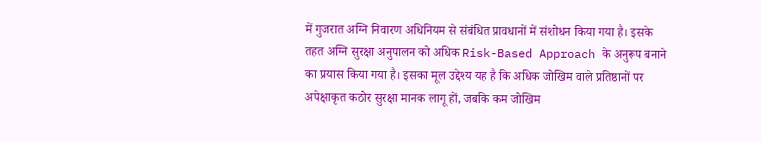में गुजरात अग्नि निवारण अधिनियम से संबंधित प्रावधानों में संशोधन किया गया है। इसके तहत अग्नि सुरक्षा अनुपालन को अधिक Risk-Based Approach के अनुरूप बनाने का प्रयास किया गया है। इसका मूल उद्देश्य यह है कि अधिक जोखिम वाले प्रतिष्ठानों पर अपेक्षाकृत कठोर सुरक्षा मानक लागू हों, जबकि कम जोखिम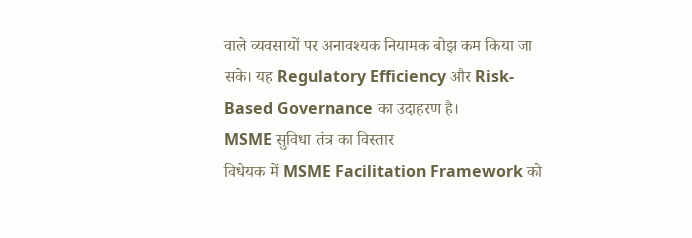वाले व्यवसायों पर अनावश्यक नियामक बोझ कम किया जा सके। यह Regulatory Efficiency और Risk-Based Governance का उदाहरण है।
MSME सुविधा तंत्र का विस्तार
विधेयक में MSME Facilitation Framework को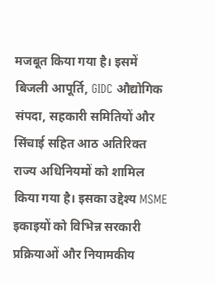मजबूत किया गया है। इसमें बिजली आपूर्ति, GIDC औद्योगिक संपदा, सहकारी समितियों और सिंचाई सहित आठ अतिरिक्त राज्य अधिनियमों को शामिल किया गया है। इसका उद्देश्य MSME इकाइयों को विभिन्न सरकारी प्रक्रियाओं और नियामकीय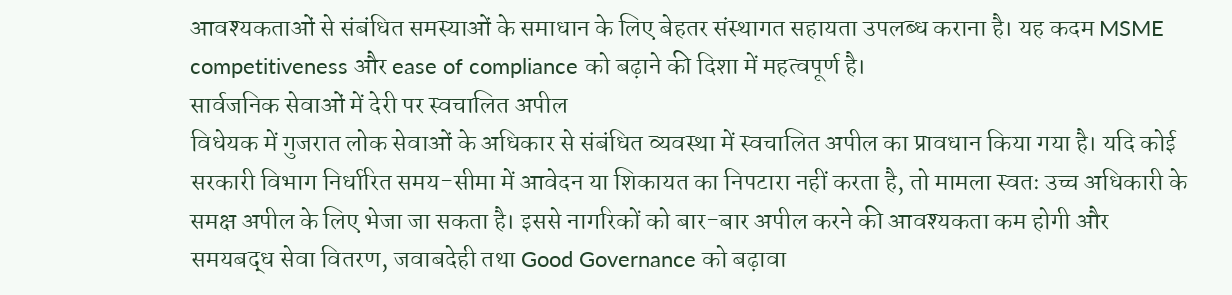आवश्यकताओं से संबंधित समस्याओं के समाधान के लिए बेहतर संस्थागत सहायता उपलब्ध कराना है। यह कदम MSME competitiveness और ease of compliance को बढ़ाने की दिशा में महत्वपूर्ण है।
सार्वजनिक सेवाओं में देरी पर स्वचालित अपील
विधेयक में गुजरात लोक सेवाओं के अधिकार से संबंधित व्यवस्था में स्वचालित अपील का प्रावधान किया गया है। यदि कोई सरकारी विभाग निर्धारित समय-सीमा में आवेदन या शिकायत का निपटारा नहीं करता है, तो मामला स्वतः उच्च अधिकारी के समक्ष अपील के लिए भेजा जा सकता है। इससे नागरिकों को बार-बार अपील करने की आवश्यकता कम होगी और समयबद्ध सेवा वितरण, जवाबदेही तथा Good Governance को बढ़ावा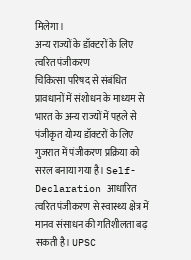मिलेगा।
अन्य राज्यों के डॉक्टरों के लिए त्वरित पंजीकरण
चिकित्सा परिषद से संबंधित प्रावधानों में संशोधन के माध्यम से भारत के अन्य राज्यों में पहले से पंजीकृत योग्य डॉक्टरों के लिए गुजरात में पंजीकरण प्रक्रिया को सरल बनाया गया है। Self-Declaration आधारित त्वरित पंजीकरण से स्वास्थ्य क्षेत्र में मानव संसाधन की गतिशीलता बढ़ सकती है। UPSC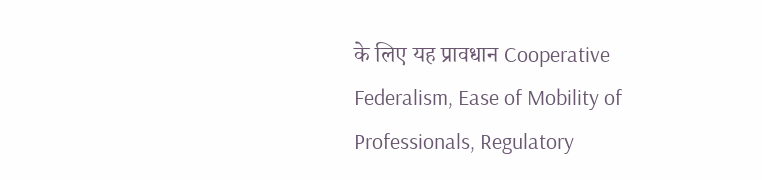के लिए यह प्रावधान Cooperative Federalism, Ease of Mobility of Professionals, Regulatory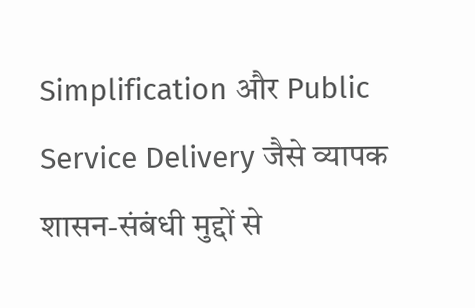Simplification और Public Service Delivery जैसे व्यापक शासन-संबंधी मुद्दों से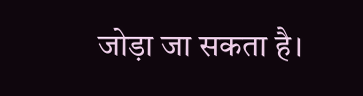जोड़ा जा सकता है।